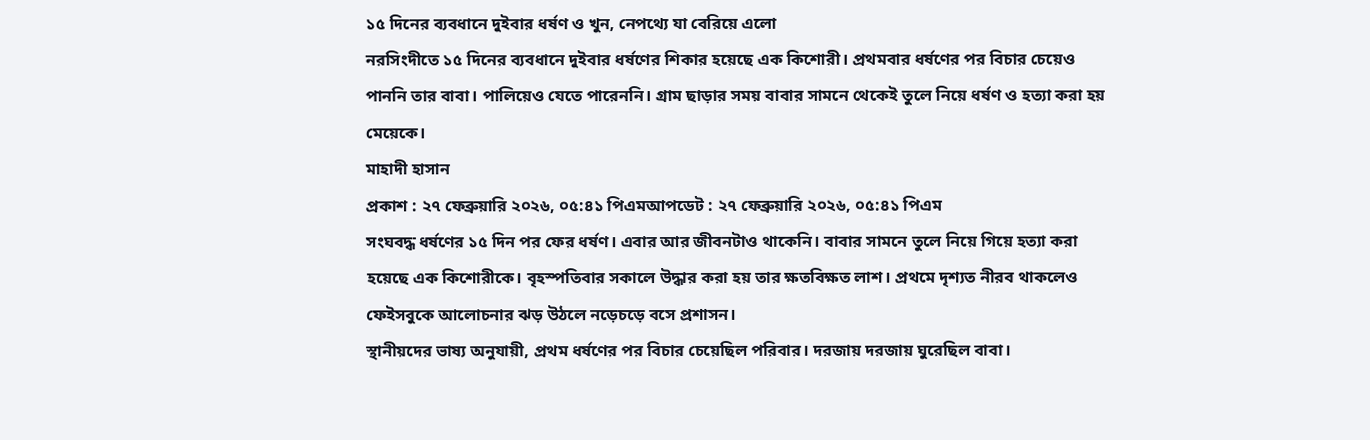১৫ দিনের ব্যবধানে দুইবার ধর্ষণ ও খুন, নেপথ্যে যা বেরিয়ে এলো
নরসিংদীতে ১৫ দিনের ব্যবধানে দুইবার ধর্ষণের শিকার হয়েছে এক কিশোরী। প্রথমবার ধর্ষণের পর বিচার চেয়েও পাননি তার বাবা। পালিয়েও যেতে পারেননি। গ্রাম ছাড়ার সময় বাবার সামনে থেকেই তুলে নিয়ে ধর্ষণ ও হত্যা করা হয় মেয়েকে।
মাহাদী হাসান
প্রকাশ : ২৭ ফেব্রুয়ারি ২০২৬, ০৫:৪১ পিএমআপডেট : ২৭ ফেব্রুয়ারি ২০২৬, ০৫:৪১ পিএম
সংঘবদ্ধ ধর্ষণের ১৫ দিন পর ফের ধর্ষণ। এবার আর জীবনটাও থাকেনি। বাবার সামনে তুলে নিয়ে গিয়ে হত্যা করা হয়েছে এক কিশোরীকে। বৃহস্পতিবার সকালে উদ্ধার করা হয় তার ক্ষতবিক্ষত লাশ। প্রথমে দৃশ্যত নীরব থাকলেও ফেইসবুকে আলোচনার ঝড় উঠলে নড়েচড়ে বসে প্রশাসন।
স্থানীয়দের ভাষ্য অনুযায়ী, প্রথম ধর্ষণের পর বিচার চেয়েছিল পরিবার। দরজায় দরজায় ঘুরেছিল বাবা।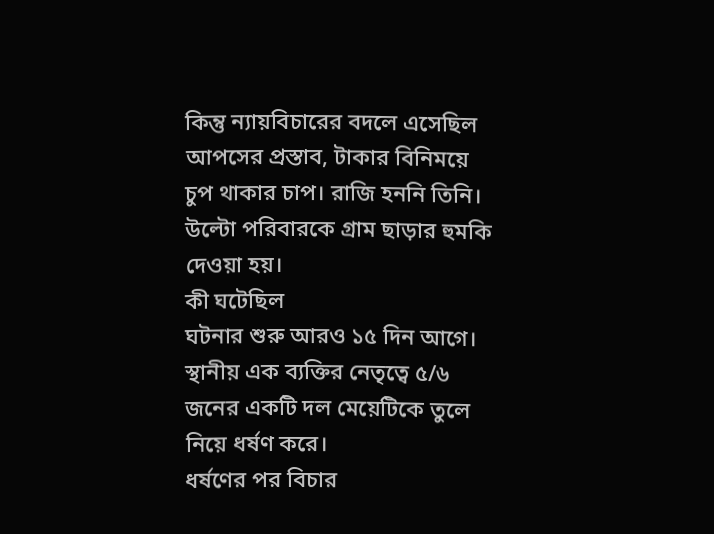কিন্তু ন্যায়বিচারের বদলে এসেছিল আপসের প্রস্তাব, টাকার বিনিময়ে চুপ থাকার চাপ। রাজি হননি তিনি। উল্টো পরিবারকে গ্রাম ছাড়ার হুমকি দেওয়া হয়।
কী ঘটেছিল
ঘটনার শুরু আরও ১৫ দিন আগে। স্থানীয় এক ব্যক্তির নেতৃত্বে ৫/৬ জনের একটি দল মেয়েটিকে তুলে নিয়ে ধর্ষণ করে।
ধর্ষণের পর বিচার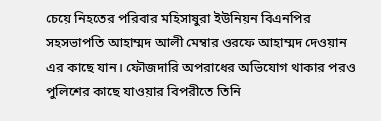চেয়ে নিহতের পরিবার মহিসাষুরা ইউনিয়ন বিএনপির সহসভাপতি আহাম্মদ আলী মেম্বার ওরফে আহাম্মদ দেওয়ান এর কাছে যান। ফৌজদারি অপরাধের অভিযোগ থাকার পরও পুলিশের কাছে যাওয়ার বিপরীতে তিনি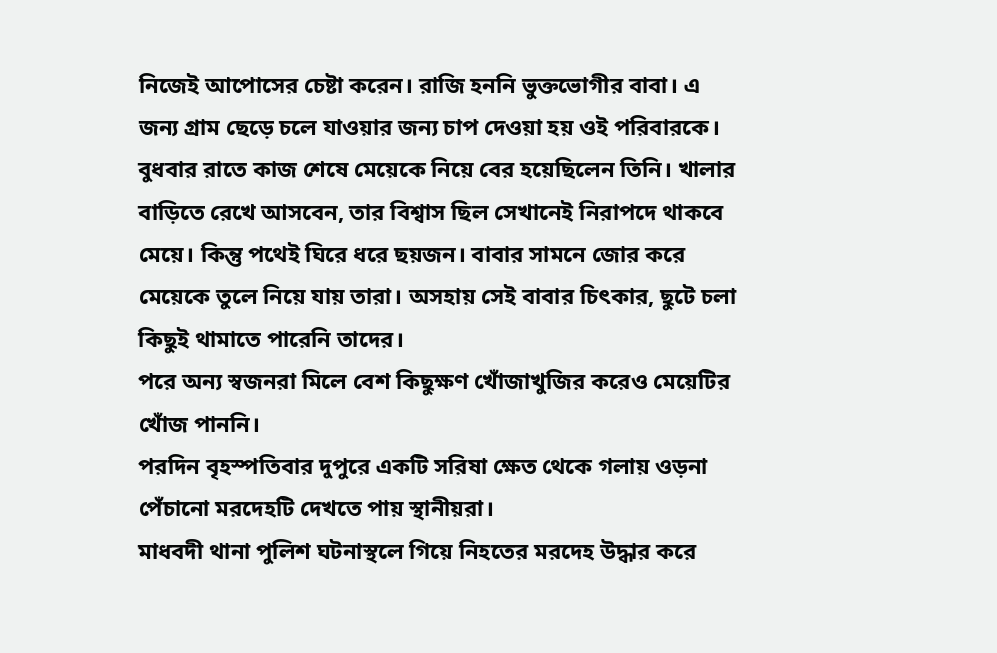নিজেই আপোসের চেষ্টা করেন। রাজি হননি ভুক্তভোগীর বাবা। এ জন্য গ্রাম ছেড়ে চলে যাওয়ার জন্য চাপ দেওয়া হয় ওই পরিবারকে।
বুধবার রাতে কাজ শেষে মেয়েকে নিয়ে বের হয়েছিলেন তিনি। খালার বাড়িতে রেখে আসবেন, তার বিশ্বাস ছিল সেখানেই নিরাপদে থাকবে মেয়ে। কিন্তু পথেই ঘিরে ধরে ছয়জন। বাবার সামনে জোর করে মেয়েকে তুলে নিয়ে যায় তারা। অসহায় সেই বাবার চিৎকার, ছুটে চলা কিছুই থামাতে পারেনি তাদের।
পরে অন্য স্বজনরা মিলে বেশ কিছুক্ষণ খোঁজাখুজির করেও মেয়েটির খোঁজ পাননি।
পরদিন বৃহস্পতিবার দুপুরে একটি সরিষা ক্ষেত থেকে গলায় ওড়না পেঁচানো মরদেহটি দেখতে পায় স্থানীয়রা।
মাধবদী থানা পুলিশ ঘটনাস্থলে গিয়ে নিহতের মরদেহ উদ্ধার করে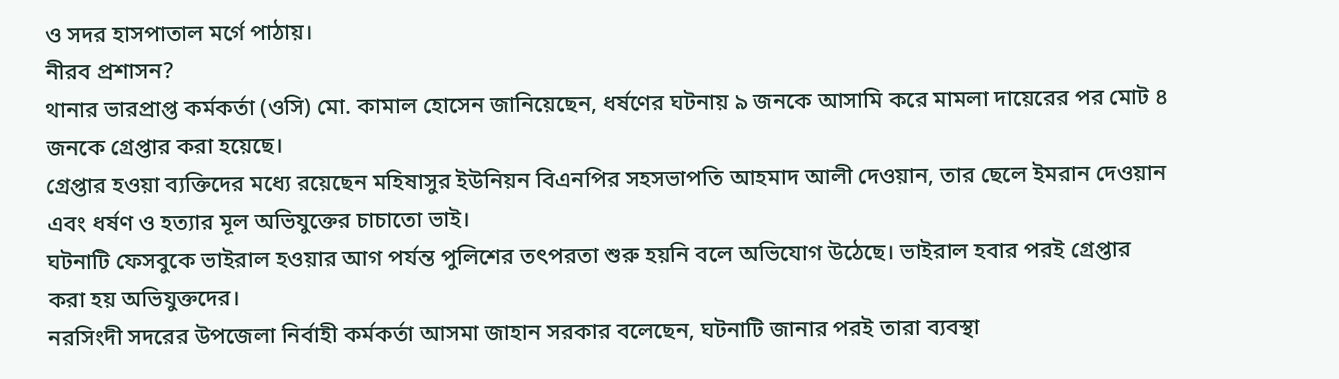ও সদর হাসপাতাল মর্গে পাঠায়।
নীরব প্রশাসন?
থানার ভারপ্রাপ্ত কর্মকর্তা (ওসি) মো. কামাল হোসেন জানিয়েছেন, ধর্ষণের ঘটনায় ৯ জনকে আসামি করে মামলা দায়েরের পর মোট ৪ জনকে গ্রেপ্তার করা হয়েছে।
গ্রেপ্তার হওয়া ব্যক্তিদের মধ্যে রয়েছেন মহিষাসুর ইউনিয়ন বিএনপির সহসভাপতি আহমাদ আলী দেওয়ান, তার ছেলে ইমরান দেওয়ান এবং ধর্ষণ ও হত্যার মূল অভিযুক্তের চাচাতো ভাই।
ঘটনাটি ফেসবুকে ভাইরাল হওয়ার আগ পর্যন্ত পুলিশের তৎপরতা শুরু হয়নি বলে অভিযোগ উঠেছে। ভাইরাল হবার পরই গ্রেপ্তার করা হয় অভিযুক্তদের।
নরসিংদী সদরের উপজেলা নির্বাহী কর্মকর্তা আসমা জাহান সরকার বলেছেন, ঘটনাটি জানার পরই তারা ব্যবস্থা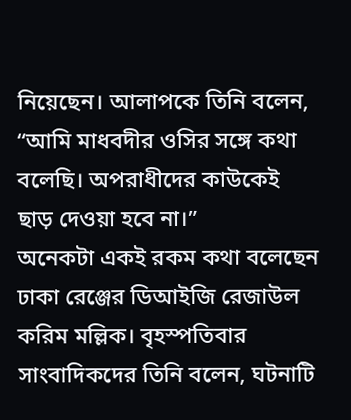নিয়েছেন। আলাপকে তিনি বলেন, “আমি মাধবদীর ওসির সঙ্গে কথা বলেছি। অপরাধীদের কাউকেই ছাড় দেওয়া হবে না।”
অনেকটা একই রকম কথা বলেছেন ঢাকা রেঞ্জের ডিআইজি রেজাউল করিম মল্লিক। বৃহস্পতিবার সাংবাদিকদের তিনি বলেন, ঘটনাটি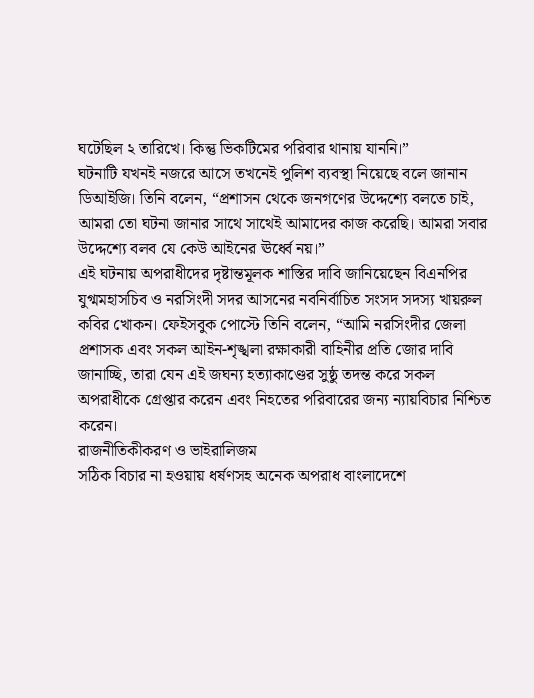ঘটেছিল ২ তারিখে। কিন্তু ভিকটিমের পরিবার থানায় যাননি।”
ঘটনাটি যখনই নজরে আসে তখনেই পুলিশ ব্যবস্থা নিয়েছে বলে জানান ডিআইজি। তিনি বলেন, “প্রশাসন থেকে জনগণের উদ্দেশ্যে বলতে চাই, আমরা তো ঘটনা জানার সাথে সাথেই আমাদের কাজ করেছি। আমরা সবার উদ্দেশ্যে বলব যে কেউ আইনের ঊর্ধ্বে নয়।”
এই ঘটনায় অপরাধীদের দৃষ্টান্তমূলক শাস্তির দাবি জানিয়েছেন বিএনপির যুগ্মমহাসচিব ও নরসিংদী সদর আসনের নবনির্বাচিত সংসদ সদস্য খায়রুল কবির খোকন। ফেইসবুক পোস্টে তিনি বলেন, “আমি নরসিংদীর জেলা প্রশাসক এবং সকল আইন-শৃঙ্খলা রক্ষাকারী বাহিনীর প্রতি জোর দাবি জানাচ্ছি, তারা যেন এই জঘন্য হত্যাকাণ্ডের সুষ্ঠু তদন্ত করে সকল অপরাধীকে গ্রেপ্তার করেন এবং নিহতের পরিবারের জন্য ন্যায়বিচার নিশ্চিত করেন।
রাজনীতিকীকরণ ও ভাইরালিজম
সঠিক বিচার না হওয়ায় ধর্ষণসহ অনেক অপরাধ বাংলাদেশে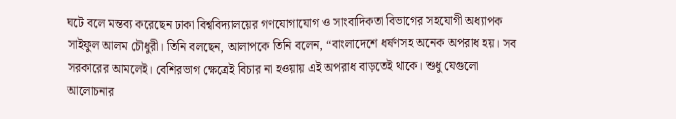ঘটে বলে মন্তব্য করেছেন ঢাকা বিশ্ববিদ্যালয়ের গণযোগাযোগ ও সাংবাদিকতা বিভাগের সহযোগী অধ্যাপক সাইফুল আলম চৌধুরী। তিনি বলছেন, আলাপকে তিনি বলেন, “বাংলাদেশে ধর্ষণসহ অনেক অপরাধ হয়। সব সরকারের আমলেই। বেশিরভাগ ক্ষেত্রেই বিচার না হওয়ায় এই অপরাধ বাড়তেই থাকে। শুধু যেগুলো আলোচনার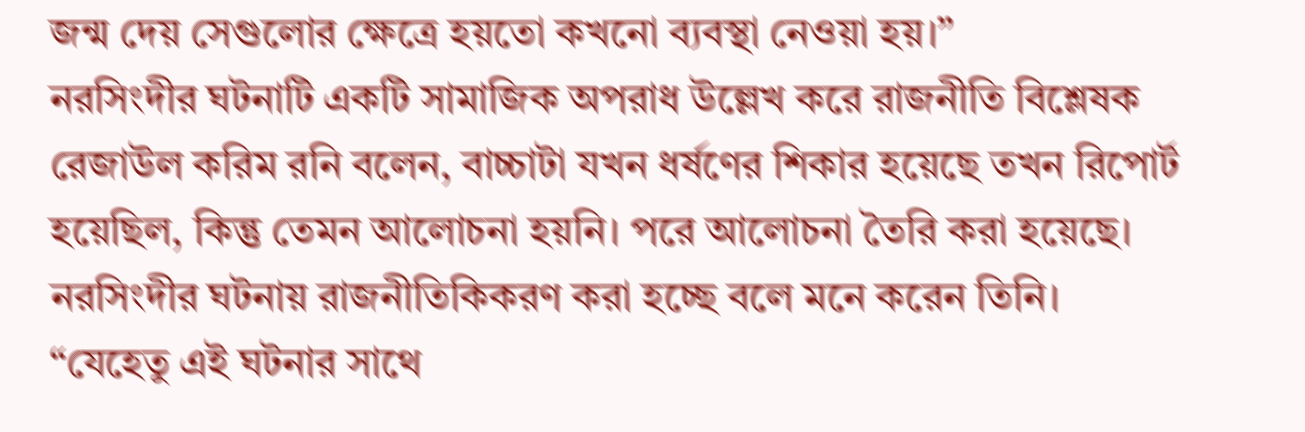জন্ম দেয় সেগুলোর ক্ষেত্রে হয়তো কখনো ব্যবস্থা নেওয়া হয়।”
নরসিংদীর ঘটনাটি একটি সামাজিক অপরাধ উল্লেখ করে রাজনীতি বিশ্লেষক রেজাউল করিম রনি বলেন, বাচ্চাটা যখন ধর্ষণের শিকার হয়েছে তখন রিপোর্ট হয়েছিল, কিন্তু তেমন আলোচনা হয়নি। পরে আলোচনা তৈরি করা হয়েছে।
নরসিংদীর ঘটনায় রাজনীতিকিকরণ করা হচ্ছে বলে মনে করেন তিনি।
“যেহেতু এই ঘটনার সাথে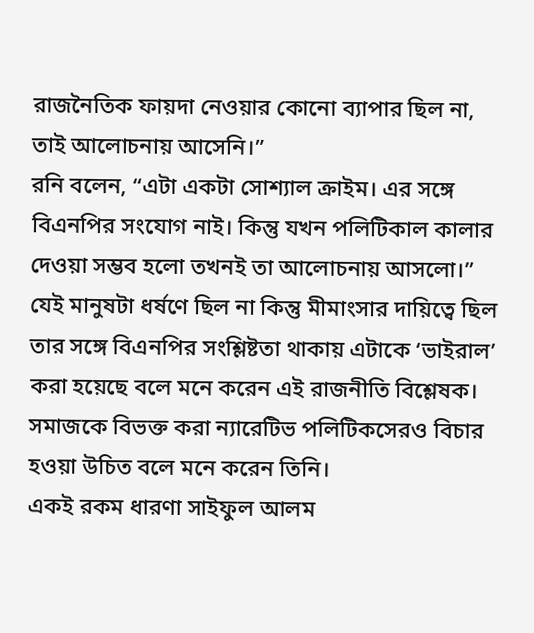রাজনৈতিক ফায়দা নেওয়ার কোনো ব্যাপার ছিল না, তাই আলোচনায় আসেনি।”
রনি বলেন, “এটা একটা সোশ্যাল ক্রাইম। এর সঙ্গে বিএনপির সংযোগ নাই। কিন্তু যখন পলিটিকাল কালার দেওয়া সম্ভব হলো তখনই তা আলোচনায় আসলো।”
যেই মানুষটা ধর্ষণে ছিল না কিন্তু মীমাংসার দায়িত্বে ছিল তার সঙ্গে বিএনপির সংশ্লিষ্টতা থাকায় এটাকে ‘ভাইরাল’ করা হয়েছে বলে মনে করেন এই রাজনীতি বিশ্লেষক।
সমাজকে বিভক্ত করা ন্যারেটিভ পলিটিকসেরও বিচার হওয়া উচিত বলে মনে করেন তিনি।
একই রকম ধারণা সাইফুল আলম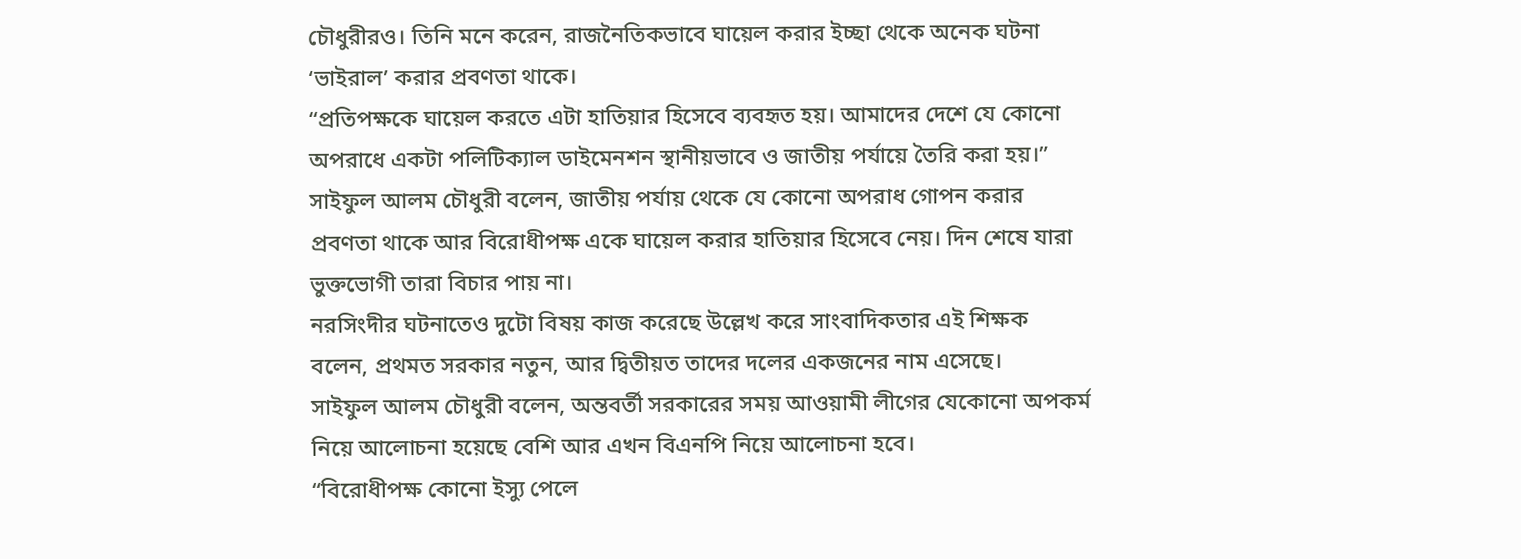চৌধুরীরও। তিনি মনে করেন, রাজনৈতিকভাবে ঘায়েল করার ইচ্ছা থেকে অনেক ঘটনা ‘ভাইরাল’ করার প্রবণতা থাকে।
“প্রতিপক্ষকে ঘায়েল করতে এটা হাতিয়ার হিসেবে ব্যবহৃত হয়। আমাদের দেশে যে কোনো অপরাধে একটা পলিটিক্যাল ডাইমেনশন স্থানীয়ভাবে ও জাতীয় পর্যায়ে তৈরি করা হয়।”
সাইফুল আলম চৌধুরী বলেন, জাতীয় পর্যায় থেকে যে কোনো অপরাধ গোপন করার প্রবণতা থাকে আর বিরোধীপক্ষ একে ঘায়েল করার হাতিয়ার হিসেবে নেয়। দিন শেষে যারা ভুক্তভোগী তারা বিচার পায় না।
নরসিংদীর ঘটনাতেও দুটো বিষয় কাজ করেছে উল্লেখ করে সাংবাদিকতার এই শিক্ষক বলেন, প্রথমত সরকার নতুন, আর দ্বিতীয়ত তাদের দলের একজনের নাম এসেছে।
সাইফুল আলম চৌধুরী বলেন, অন্তবর্তী সরকারের সময় আওয়ামী লীগের যেকোনো অপকর্ম নিয়ে আলোচনা হয়েছে বেশি আর এখন বিএনপি নিয়ে আলোচনা হবে।
“বিরোধীপক্ষ কোনো ইস্যু পেলে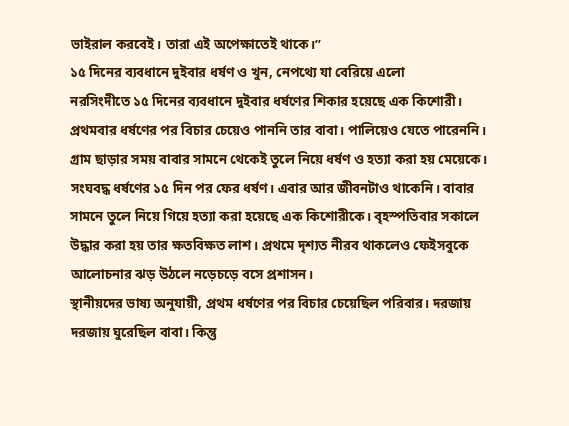ভাইরাল করবেই। তারা এই অপেক্ষাতেই থাকে।”
১৫ দিনের ব্যবধানে দুইবার ধর্ষণ ও খুন, নেপথ্যে যা বেরিয়ে এলো
নরসিংদীতে ১৫ দিনের ব্যবধানে দুইবার ধর্ষণের শিকার হয়েছে এক কিশোরী। প্রথমবার ধর্ষণের পর বিচার চেয়েও পাননি তার বাবা। পালিয়েও যেতে পারেননি। গ্রাম ছাড়ার সময় বাবার সামনে থেকেই তুলে নিয়ে ধর্ষণ ও হত্যা করা হয় মেয়েকে।
সংঘবদ্ধ ধর্ষণের ১৫ দিন পর ফের ধর্ষণ। এবার আর জীবনটাও থাকেনি। বাবার সামনে তুলে নিয়ে গিয়ে হত্যা করা হয়েছে এক কিশোরীকে। বৃহস্পতিবার সকালে উদ্ধার করা হয় তার ক্ষতবিক্ষত লাশ। প্রথমে দৃশ্যত নীরব থাকলেও ফেইসবুকে আলোচনার ঝড় উঠলে নড়েচড়ে বসে প্রশাসন।
স্থানীয়দের ভাষ্য অনুযায়ী, প্রথম ধর্ষণের পর বিচার চেয়েছিল পরিবার। দরজায় দরজায় ঘুরেছিল বাবা। কিন্তু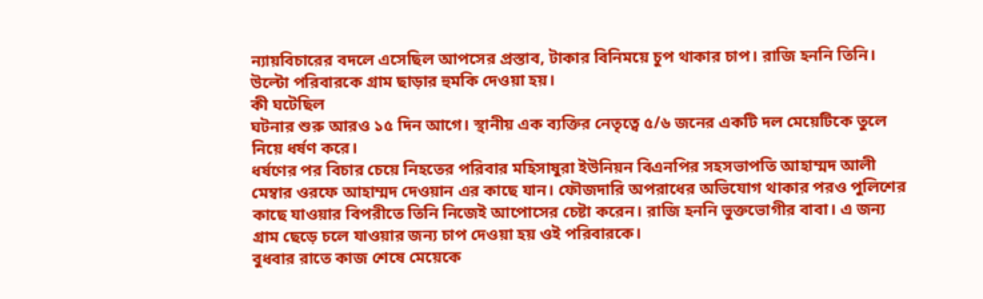ন্যায়বিচারের বদলে এসেছিল আপসের প্রস্তাব, টাকার বিনিময়ে চুপ থাকার চাপ। রাজি হননি তিনি। উল্টো পরিবারকে গ্রাম ছাড়ার হুমকি দেওয়া হয়।
কী ঘটেছিল
ঘটনার শুরু আরও ১৫ দিন আগে। স্থানীয় এক ব্যক্তির নেতৃত্বে ৫/৬ জনের একটি দল মেয়েটিকে তুলে নিয়ে ধর্ষণ করে।
ধর্ষণের পর বিচার চেয়ে নিহতের পরিবার মহিসাষুরা ইউনিয়ন বিএনপির সহসভাপতি আহাম্মদ আলী মেম্বার ওরফে আহাম্মদ দেওয়ান এর কাছে যান। ফৌজদারি অপরাধের অভিযোগ থাকার পরও পুলিশের কাছে যাওয়ার বিপরীতে তিনি নিজেই আপোসের চেষ্টা করেন। রাজি হননি ভুক্তভোগীর বাবা। এ জন্য গ্রাম ছেড়ে চলে যাওয়ার জন্য চাপ দেওয়া হয় ওই পরিবারকে।
বুধবার রাতে কাজ শেষে মেয়েকে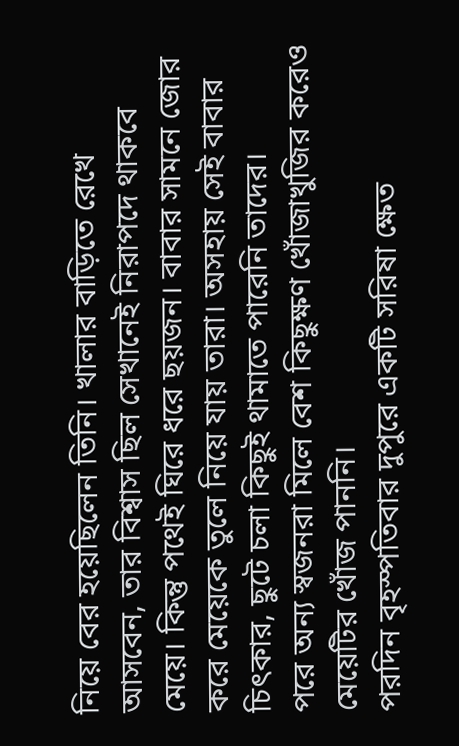নিয়ে বের হয়েছিলেন তিনি। খালার বাড়িতে রেখে আসবেন, তার বিশ্বাস ছিল সেখানেই নিরাপদে থাকবে মেয়ে। কিন্তু পথেই ঘিরে ধরে ছয়জন। বাবার সামনে জোর করে মেয়েকে তুলে নিয়ে যায় তারা। অসহায় সেই বাবার চিৎকার, ছুটে চলা কিছুই থামাতে পারেনি তাদের।
পরে অন্য স্বজনরা মিলে বেশ কিছুক্ষণ খোঁজাখুজির করেও মেয়েটির খোঁজ পাননি।
পরদিন বৃহস্পতিবার দুপুরে একটি সরিষা ক্ষেত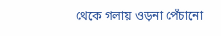থেকে গলায় ওড়না পেঁচানো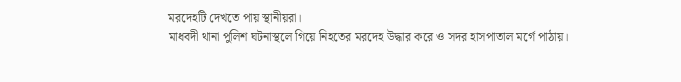মরদেহটি দেখতে পায় স্থানীয়রা।
মাধবদী থানা পুলিশ ঘটনাস্থলে গিয়ে নিহতের মরদেহ উদ্ধার করে ও সদর হাসপাতাল মর্গে পাঠায়।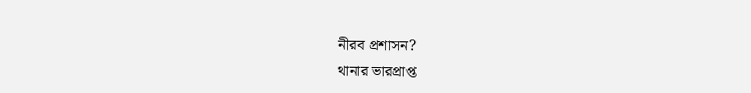নীরব প্রশাসন?
থানার ভারপ্রাপ্ত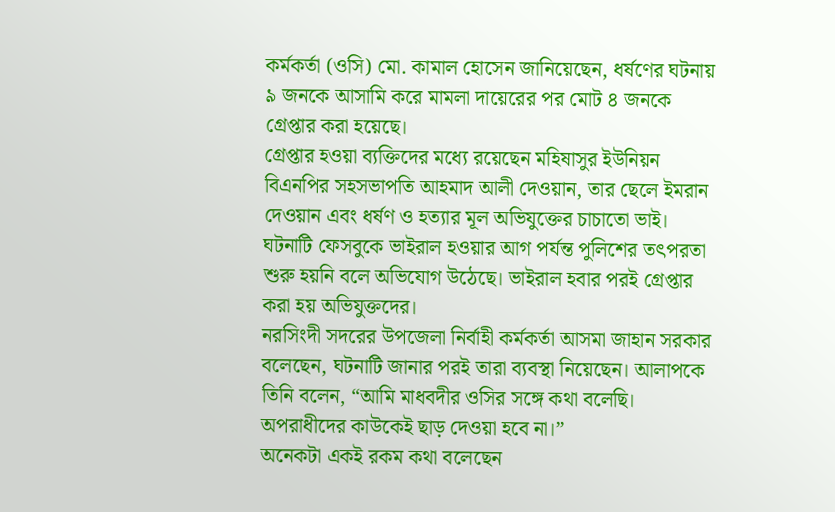কর্মকর্তা (ওসি) মো. কামাল হোসেন জানিয়েছেন, ধর্ষণের ঘটনায় ৯ জনকে আসামি করে মামলা দায়েরের পর মোট ৪ জনকে গ্রেপ্তার করা হয়েছে।
গ্রেপ্তার হওয়া ব্যক্তিদের মধ্যে রয়েছেন মহিষাসুর ইউনিয়ন বিএনপির সহসভাপতি আহমাদ আলী দেওয়ান, তার ছেলে ইমরান দেওয়ান এবং ধর্ষণ ও হত্যার মূল অভিযুক্তের চাচাতো ভাই।
ঘটনাটি ফেসবুকে ভাইরাল হওয়ার আগ পর্যন্ত পুলিশের তৎপরতা শুরু হয়নি বলে অভিযোগ উঠেছে। ভাইরাল হবার পরই গ্রেপ্তার করা হয় অভিযুক্তদের।
নরসিংদী সদরের উপজেলা নির্বাহী কর্মকর্তা আসমা জাহান সরকার বলেছেন, ঘটনাটি জানার পরই তারা ব্যবস্থা নিয়েছেন। আলাপকে তিনি বলেন, “আমি মাধবদীর ওসির সঙ্গে কথা বলেছি। অপরাধীদের কাউকেই ছাড় দেওয়া হবে না।”
অনেকটা একই রকম কথা বলেছেন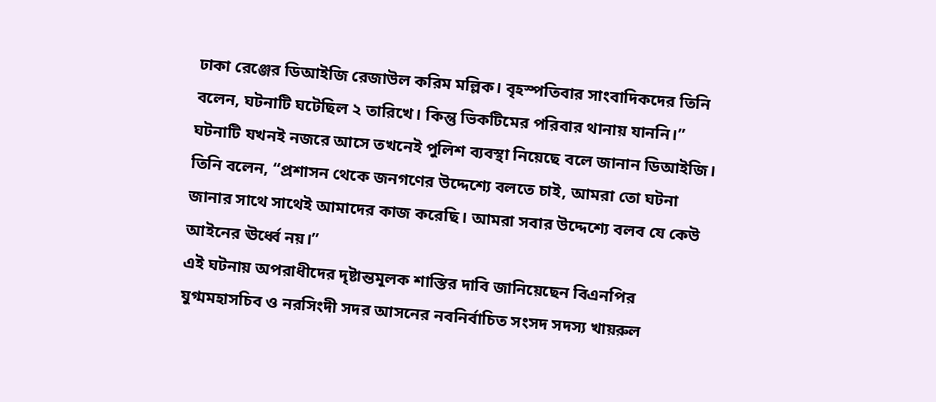ঢাকা রেঞ্জের ডিআইজি রেজাউল করিম মল্লিক। বৃহস্পতিবার সাংবাদিকদের তিনি বলেন, ঘটনাটি ঘটেছিল ২ তারিখে। কিন্তু ভিকটিমের পরিবার থানায় যাননি।”
ঘটনাটি যখনই নজরে আসে তখনেই পুলিশ ব্যবস্থা নিয়েছে বলে জানান ডিআইজি। তিনি বলেন, “প্রশাসন থেকে জনগণের উদ্দেশ্যে বলতে চাই, আমরা তো ঘটনা জানার সাথে সাথেই আমাদের কাজ করেছি। আমরা সবার উদ্দেশ্যে বলব যে কেউ আইনের ঊর্ধ্বে নয়।”
এই ঘটনায় অপরাধীদের দৃষ্টান্তমূলক শাস্তির দাবি জানিয়েছেন বিএনপির যুগ্মমহাসচিব ও নরসিংদী সদর আসনের নবনির্বাচিত সংসদ সদস্য খায়রুল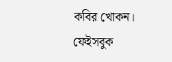কবির খোকন।
ফেইসবুক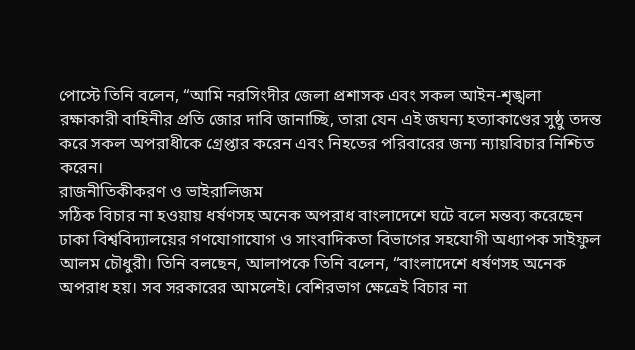পোস্টে তিনি বলেন, “আমি নরসিংদীর জেলা প্রশাসক এবং সকল আইন-শৃঙ্খলা রক্ষাকারী বাহিনীর প্রতি জোর দাবি জানাচ্ছি, তারা যেন এই জঘন্য হত্যাকাণ্ডের সুষ্ঠু তদন্ত করে সকল অপরাধীকে গ্রেপ্তার করেন এবং নিহতের পরিবারের জন্য ন্যায়বিচার নিশ্চিত করেন।
রাজনীতিকীকরণ ও ভাইরালিজম
সঠিক বিচার না হওয়ায় ধর্ষণসহ অনেক অপরাধ বাংলাদেশে ঘটে বলে মন্তব্য করেছেন ঢাকা বিশ্ববিদ্যালয়ের গণযোগাযোগ ও সাংবাদিকতা বিভাগের সহযোগী অধ্যাপক সাইফুল আলম চৌধুরী। তিনি বলছেন, আলাপকে তিনি বলেন, “বাংলাদেশে ধর্ষণসহ অনেক অপরাধ হয়। সব সরকারের আমলেই। বেশিরভাগ ক্ষেত্রেই বিচার না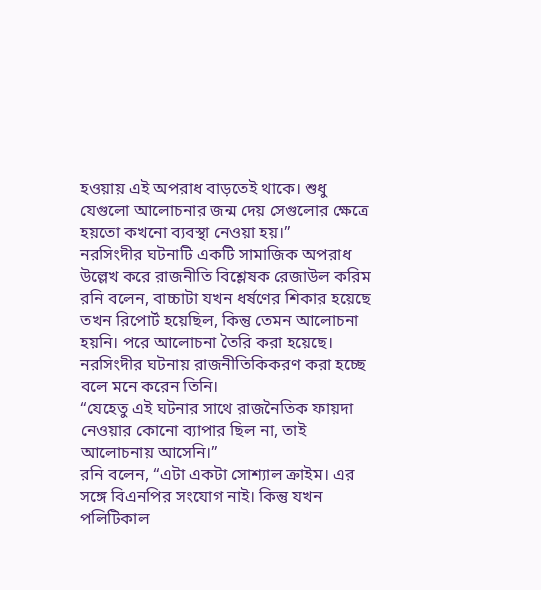হওয়ায় এই অপরাধ বাড়তেই থাকে। শুধু যেগুলো আলোচনার জন্ম দেয় সেগুলোর ক্ষেত্রে হয়তো কখনো ব্যবস্থা নেওয়া হয়।”
নরসিংদীর ঘটনাটি একটি সামাজিক অপরাধ উল্লেখ করে রাজনীতি বিশ্লেষক রেজাউল করিম রনি বলেন, বাচ্চাটা যখন ধর্ষণের শিকার হয়েছে তখন রিপোর্ট হয়েছিল, কিন্তু তেমন আলোচনা হয়নি। পরে আলোচনা তৈরি করা হয়েছে।
নরসিংদীর ঘটনায় রাজনীতিকিকরণ করা হচ্ছে বলে মনে করেন তিনি।
“যেহেতু এই ঘটনার সাথে রাজনৈতিক ফায়দা নেওয়ার কোনো ব্যাপার ছিল না, তাই আলোচনায় আসেনি।”
রনি বলেন, “এটা একটা সোশ্যাল ক্রাইম। এর সঙ্গে বিএনপির সংযোগ নাই। কিন্তু যখন পলিটিকাল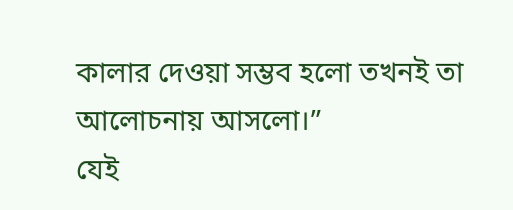কালার দেওয়া সম্ভব হলো তখনই তা আলোচনায় আসলো।”
যেই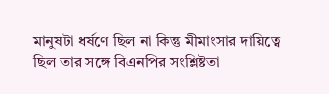মানুষটা ধর্ষণে ছিল না কিন্তু মীমাংসার দায়িত্বে ছিল তার সঙ্গে বিএনপির সংশ্লিষ্টতা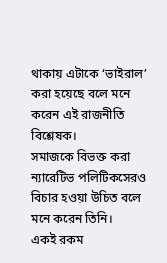থাকায় এটাকে ‘ভাইরাল’ করা হয়েছে বলে মনে করেন এই রাজনীতি বিশ্লেষক।
সমাজকে বিভক্ত করা ন্যারেটিভ পলিটিকসেরও বিচার হওয়া উচিত বলে মনে করেন তিনি।
একই রকম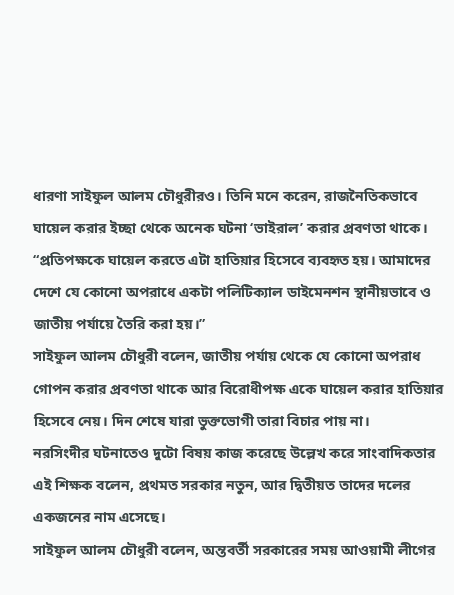ধারণা সাইফুল আলম চৌধুরীরও। তিনি মনে করেন, রাজনৈতিকভাবে ঘায়েল করার ইচ্ছা থেকে অনেক ঘটনা ‘ভাইরাল’ করার প্রবণতা থাকে।
“প্রতিপক্ষকে ঘায়েল করতে এটা হাতিয়ার হিসেবে ব্যবহৃত হয়। আমাদের দেশে যে কোনো অপরাধে একটা পলিটিক্যাল ডাইমেনশন স্থানীয়ভাবে ও জাতীয় পর্যায়ে তৈরি করা হয়।”
সাইফুল আলম চৌধুরী বলেন, জাতীয় পর্যায় থেকে যে কোনো অপরাধ গোপন করার প্রবণতা থাকে আর বিরোধীপক্ষ একে ঘায়েল করার হাতিয়ার হিসেবে নেয়। দিন শেষে যারা ভুক্তভোগী তারা বিচার পায় না।
নরসিংদীর ঘটনাতেও দুটো বিষয় কাজ করেছে উল্লেখ করে সাংবাদিকতার এই শিক্ষক বলেন, প্রথমত সরকার নতুন, আর দ্বিতীয়ত তাদের দলের একজনের নাম এসেছে।
সাইফুল আলম চৌধুরী বলেন, অন্তবর্তী সরকারের সময় আওয়ামী লীগের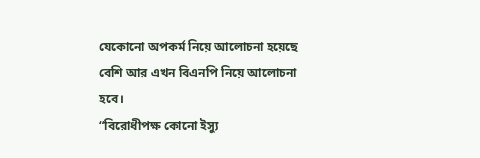যেকোনো অপকর্ম নিয়ে আলোচনা হয়েছে বেশি আর এখন বিএনপি নিয়ে আলোচনা হবে।
“বিরোধীপক্ষ কোনো ইস্যু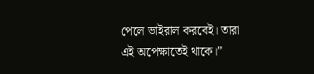পেলে ভাইরাল করবেই। তারা এই অপেক্ষাতেই থাকে।”